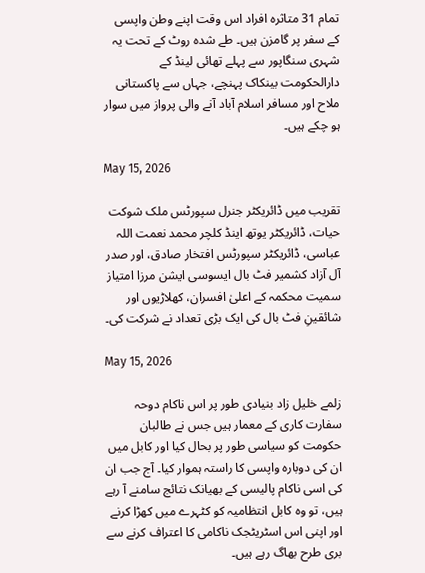تمام 31 متاثرہ افراد اس وقت اپنے وطن واپسی کے سفر پر گامزن ہیں۔ طے شدہ روٹ کے تحت یہ شہری سنگاپور سے پہلے تھائی لینڈ کے دارالحکومت بینکاک پہنچے، جہاں سے پاکستانی ملاح اور مسافر اسلام آباد آنے والی پرواز میں سوار ہو چکے ہیں۔

May 15, 2026

تقریب میں ڈائریکٹر جنرل سپورٹس ملک شوکت حیات، ڈائریکٹر یوتھ اینڈ کلچر محمد نعمت اللہ عباسی، ڈائریکٹر سپورٹس افتخار صادق، اور صدر آل آزاد کشمیر فٹ بال ایسوسی ایشن مرزا امتیاز سمیت محکمہ کے اعلیٰ افسران، کھلاڑیوں اور شائقینِ فٹ بال کی ایک بڑی تعداد نے شرکت کی۔

May 15, 2026

زلمے خلیل زاد بنیادی طور پر اس ناکام دوحہ سفارت کاری کے معمار ہیں جس نے طالبان حکومت کو سیاسی طور پر بحال کیا اور کابل میں ان کی دوبارہ واپسی کا راستہ ہموار کیا۔ آج جب ان کی اسی ناکام پالیسی کے بھیانک نتائج سامنے آ رہے ہیں، تو وہ کابل انتظامیہ کو کٹہرے میں کھڑا کرنے اور اپنی اس اسٹریٹجک ناکامی کا اعتراف کرنے سے بری طرح بھاگ رہے ہیں۔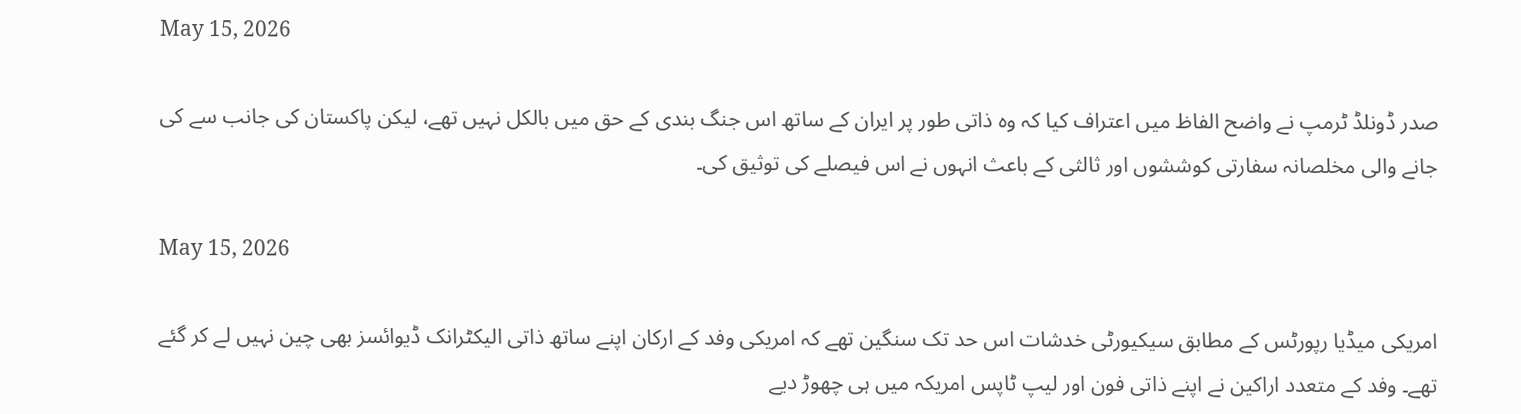May 15, 2026

صدر ڈونلڈ ٹرمپ نے واضح الفاظ میں اعتراف کیا کہ وہ ذاتی طور پر ایران کے ساتھ اس جنگ بندی کے حق میں بالکل نہیں تھے، لیکن پاکستان کی جانب سے کی جانے والی مخلصانہ سفارتی کوششوں اور ثالثی کے باعث انہوں نے اس فیصلے کی توثیق کی۔

May 15, 2026

امریکی میڈیا رپورٹس کے مطابق سیکیورٹی خدشات اس حد تک سنگین تھے کہ امریکی وفد کے ارکان اپنے ساتھ ذاتی الیکٹرانک ڈیوائسز بھی چین نہیں لے کر گئے تھے۔ وفد کے متعدد اراکین نے اپنے ذاتی فون اور لیپ ٹاپس امریکہ میں ہی چھوڑ دیے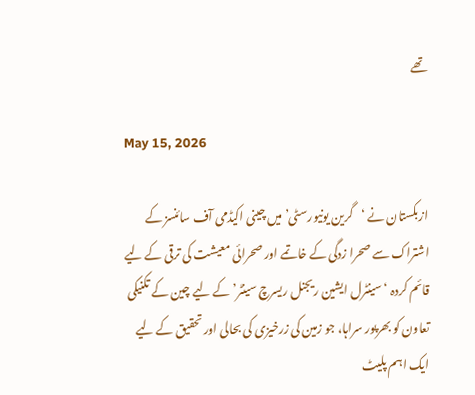تھے

May 15, 2026

ازبکستان نے ‘گرین یونیورسٹی’ میں چینی اکیڈمی آف سائنسز کے اشتراک سے صحرا زدگی کے خاتمے اور صحرائی معیشت کی ترقی کے لیے قائم کردہ ‘سینٹرل ایشین ریجنل ریسرچ سینٹر’ کے لیے چین کے تکنیکی تعاون کو بھرپور سراہا، جو زمین کی زرخیزی کی بحالی اور تحقیق کے لیے ایک اہم پلیٹ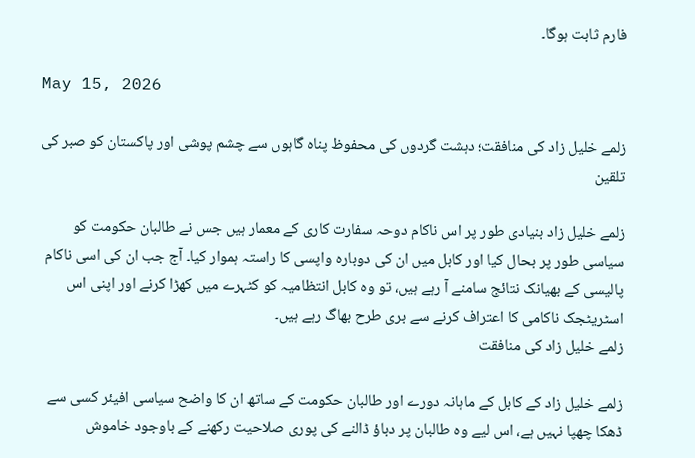فارم ثابت ہوگا۔

May 15, 2026

زلمے خلیل زاد کی منافقت؛ دہشت گردوں کی محفوظ پناہ گاہوں سے چشم پوشی اور پاکستان کو صبر کی تلقین

زلمے خلیل زاد بنیادی طور پر اس ناکام دوحہ سفارت کاری کے معمار ہیں جس نے طالبان حکومت کو سیاسی طور پر بحال کیا اور کابل میں ان کی دوبارہ واپسی کا راستہ ہموار کیا۔ آج جب ان کی اسی ناکام پالیسی کے بھیانک نتائج سامنے آ رہے ہیں، تو وہ کابل انتظامیہ کو کٹہرے میں کھڑا کرنے اور اپنی اس اسٹریٹجک ناکامی کا اعتراف کرنے سے بری طرح بھاگ رہے ہیں۔
زلمے خلیل زاد کی منافقت

زلمے خلیل زاد کے کابل کے ماہانہ دورے اور طالبان حکومت کے ساتھ ان کا واضح سیاسی افیئر کسی سے ڈھکا چھپا نہیں ہے، اس لیے وہ طالبان پر دباؤ ڈالنے کی پوری صلاحیت رکھنے کے باوجود خاموش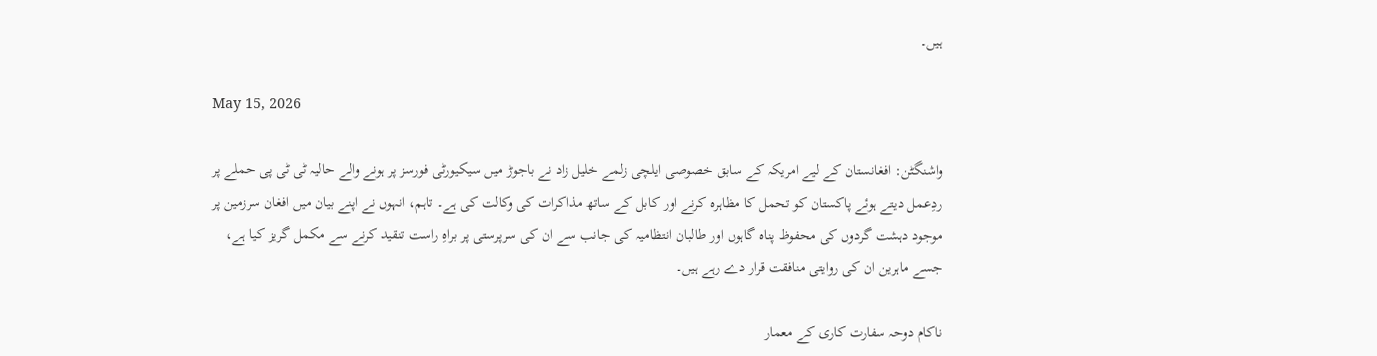ہیں۔

May 15, 2026

واشنگٹن: افغانستان کے لیے امریکہ کے سابق خصوصی ایلچی زلمے خلیل زاد نے باجوڑ میں سیکیورٹی فورسز پر ہونے والے حالیہ ٹی ٹی پی حملے پر ردِعمل دیتے ہوئے پاکستان کو تحمل کا مظاہرہ کرنے اور کابل کے ساتھ مذاکرات کی وکالت کی ہے۔ تاہم، انہوں نے اپنے بیان میں افغان سرزمین پر موجود دہشت گردوں کی محفوظ پناہ گاہوں اور طالبان انتظامیہ کی جانب سے ان کی سرپرستی پر براہِ راست تنقید کرنے سے مکمل گریز کیا ہے، جسے ماہرین ان کی روایتی منافقت قرار دے رہے ہیں۔

ناکام دوحہ سفارت کاری کے معمار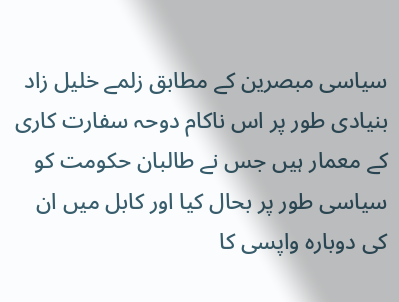سیاسی مبصرین کے مطابق زلمے خلیل زاد بنیادی طور پر اس ناکام دوحہ سفارت کاری کے معمار ہیں جس نے طالبان حکومت کو سیاسی طور پر بحال کیا اور کابل میں ان کی دوبارہ واپسی کا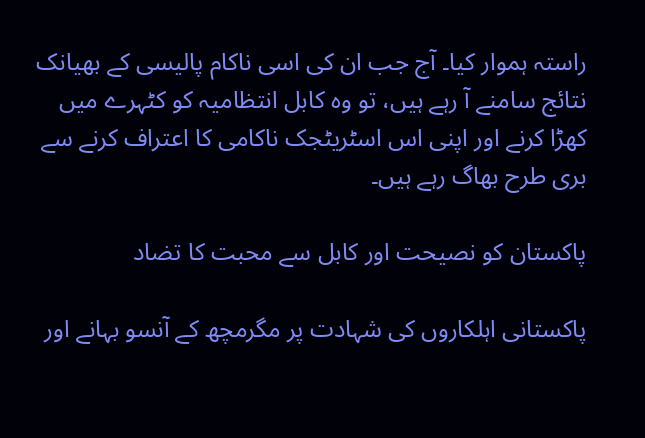راستہ ہموار کیا۔ آج جب ان کی اسی ناکام پالیسی کے بھیانک نتائج سامنے آ رہے ہیں، تو وہ کابل انتظامیہ کو کٹہرے میں کھڑا کرنے اور اپنی اس اسٹریٹجک ناکامی کا اعتراف کرنے سے بری طرح بھاگ رہے ہیں۔

پاکستان کو نصیحت اور کابل سے محبت کا تضاد

پاکستانی اہلکاروں کی شہادت پر مگرمچھ کے آنسو بہانے اور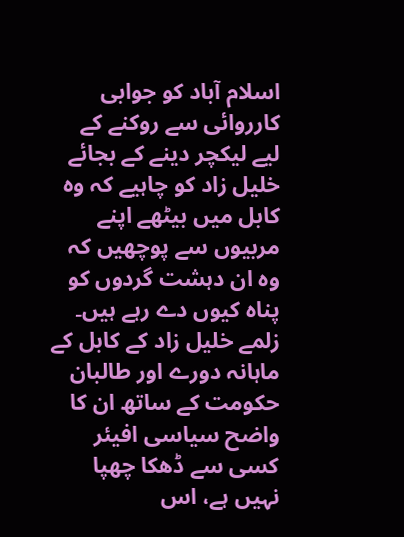اسلام آباد کو جوابی کارروائی سے روکنے کے لیے لیکچر دینے کے بجائے خلیل زاد کو چاہیے کہ وہ کابل میں بیٹھے اپنے مربیوں سے پوچھیں کہ وہ ان دہشت گردوں کو پناہ کیوں دے رہے ہیں۔ زلمے خلیل زاد کے کابل کے ماہانہ دورے اور طالبان حکومت کے ساتھ ان کا واضح سیاسی افیئر کسی سے ڈھکا چھپا نہیں ہے، اس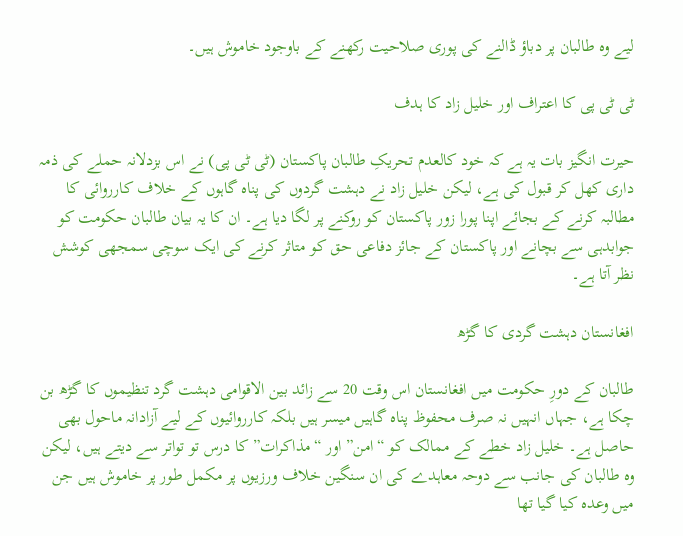لیے وہ طالبان پر دباؤ ڈالنے کی پوری صلاحیت رکھنے کے باوجود خاموش ہیں۔

ٹی ٹی پی کا اعتراف اور خلیل زاد کا ہدف

حیرت انگیز بات یہ ہے کہ خود کالعدم تحریکِ طالبان پاکستان (ٹی ٹی پی) نے اس بزدلانہ حملے کی ذمہ داری کھل کر قبول کی ہے، لیکن خلیل زاد نے دہشت گردوں کی پناہ گاہوں کے خلاف کارروائی کا مطالبہ کرنے کے بجائے اپنا پورا زور پاکستان کو روکنے پر لگا دیا ہے۔ ان کا یہ بیان طالبان حکومت کو جوابدہی سے بچانے اور پاکستان کے جائز دفاعی حق کو متاثر کرنے کی ایک سوچی سمجھی کوشش نظر آتا ہے۔

افغانستان دہشت گردی کا گڑھ

طالبان کے دورِ حکومت میں افغانستان اس وقت 20 سے زائد بین الاقوامی دہشت گرد تنظیموں کا گڑھ بن چکا ہے، جہاں انہیں نہ صرف محفوظ پناہ گاہیں میسر ہیں بلکہ کارروائیوں کے لیے آزادانہ ماحول بھی حاصل ہے۔ خلیل زاد خطے کے ممالک کو “امن” اور “مذاکرات” کا درس تو تواتر سے دیتے ہیں، لیکن وہ طالبان کی جانب سے دوحہ معاہدے کی ان سنگین خلاف ورزیوں پر مکمل طور پر خاموش ہیں جن میں وعدہ کیا گیا تھا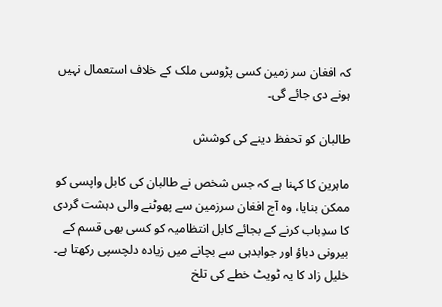کہ افغان سر زمین کسی پڑوسی ملک کے خلاف استعمال نہیں ہونے دی جائے گی۔

طالبان کو تحفظ دینے کی کوشش

ماہرین کا کہنا ہے کہ جس شخص نے طالبان کی کابل واپسی کو ممکن بنایا، وہ آج افغان سرزمین سے پھوٹنے والی دہشت گردی کا سدِباب کرنے کے بجائے کابل انتظامیہ کو کسی بھی قسم کے بیرونی دباؤ اور جوابدہی سے بچانے میں زیادہ دلچسپی رکھتا ہے۔ خلیل زاد کا یہ ٹویٹ خطے کی تلخ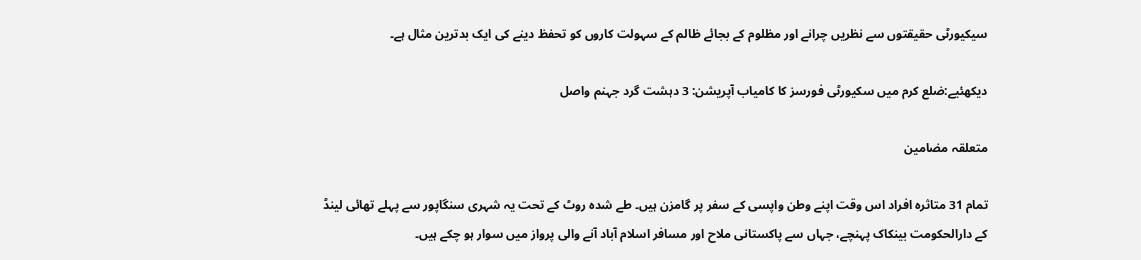سیکیورٹی حقیقتوں سے نظریں چرانے اور مظلوم کے بجائے ظالم کے سہولت کاروں کو تحفظ دینے کی ایک بدترین مثال ہے۔

دیکھئیے:ضلع کرم میں سکیورٹی فورسز کا کامیاب آپریشن: 3 دہشت گرد جہنم واصل

متعلقہ مضامین

تمام 31 متاثرہ افراد اس وقت اپنے وطن واپسی کے سفر پر گامزن ہیں۔ طے شدہ روٹ کے تحت یہ شہری سنگاپور سے پہلے تھائی لینڈ کے دارالحکومت بینکاک پہنچے، جہاں سے پاکستانی ملاح اور مسافر اسلام آباد آنے والی پرواز میں سوار ہو چکے ہیں۔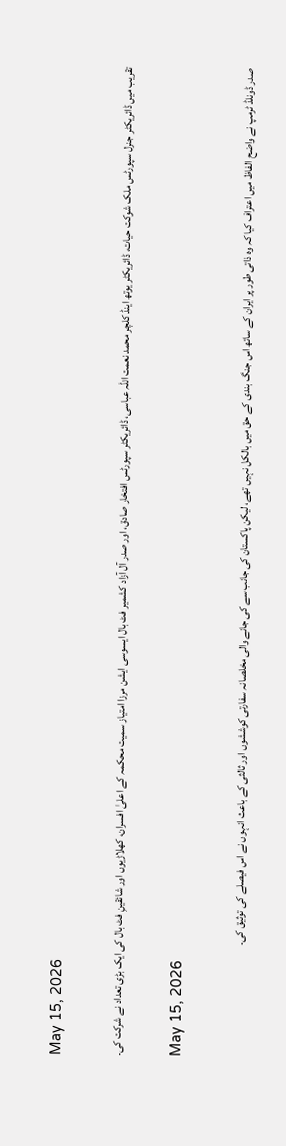May 15, 2026

تقریب میں ڈائریکٹر جنرل سپورٹس ملک شوکت حیات، ڈائریکٹر یوتھ اینڈ کلچر محمد نعمت اللہ عباسی، ڈائریکٹر سپورٹس افتخار صادق، اور صدر آل آزاد کشمیر فٹ بال ایسوسی ایشن مرزا امتیاز سمیت محکمہ کے اعلیٰ افسران، کھلاڑیوں اور شائقینِ فٹ بال کی ایک بڑی تعداد نے شرکت کی۔

May 15, 2026

صدر ڈونلڈ ٹرمپ نے واضح الفاظ میں اعتراف کیا کہ وہ ذاتی طور پر ایران کے ساتھ اس جنگ بندی کے حق میں بالکل نہیں تھے، لیکن پاکستان کی جانب سے کی جانے والی مخلصانہ سفارتی کوششوں اور ثالثی کے باعث انہوں نے اس فیصلے کی توثیق کی۔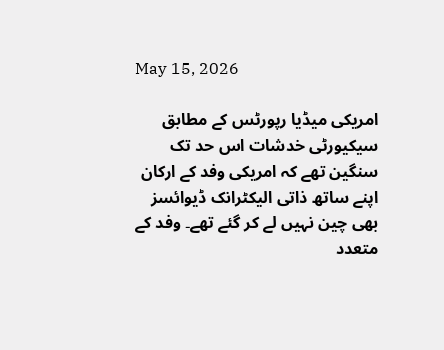May 15, 2026

امریکی میڈیا رپورٹس کے مطابق سیکیورٹی خدشات اس حد تک سنگین تھے کہ امریکی وفد کے ارکان اپنے ساتھ ذاتی الیکٹرانک ڈیوائسز بھی چین نہیں لے کر گئے تھے۔ وفد کے متعدد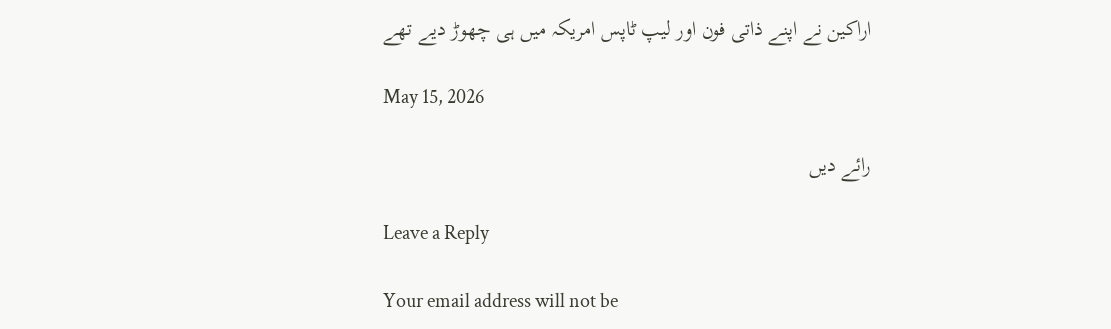اراکین نے اپنے ذاتی فون اور لیپ ٹاپس امریکہ میں ہی چھوڑ دیے تھے

May 15, 2026

رائے دیں

Leave a Reply

Your email address will not be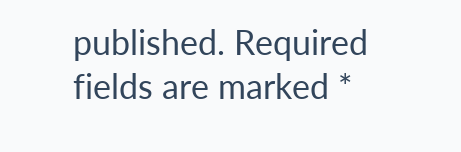published. Required fields are marked *